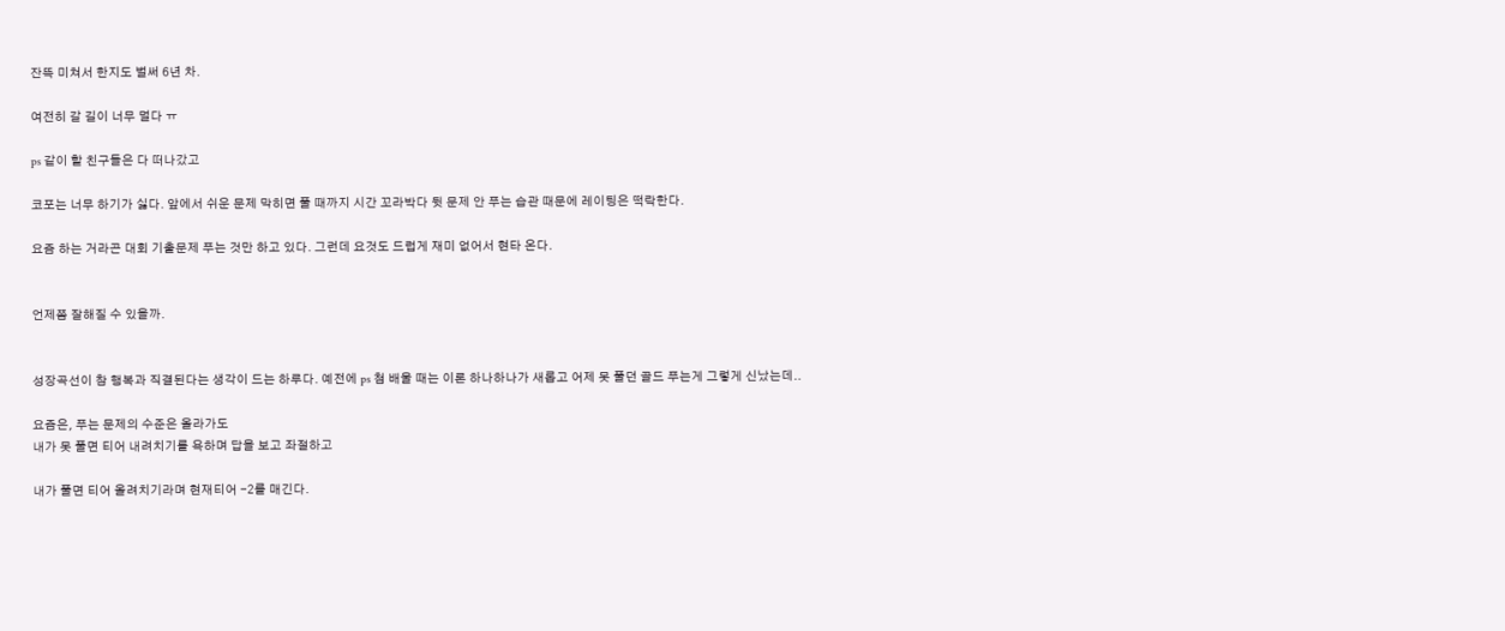잔뜩 미쳐서 한지도 벌써 6년 차.

여전히 갈 길이 너무 멀다 ㅠ

ps 같이 할 친구들은 다 떠나갔고

코포는 너무 하기가 싫다. 앞에서 쉬운 문제 막히면 풀 때까지 시간 꼬라박다 뒷 문제 안 푸는 습관 때문에 레이팅은 떡락한다.

요즘 하는 거라곤 대회 기출문제 푸는 것만 하고 있다. 그런데 요것도 드럽게 재미 없어서 현타 온다.


언제쯤 잘해질 수 있을까.


성장곡선이 참 행복과 직결된다는 생각이 드는 하루다. 예전에 ps 첨 배울 때는 이론 하나하나가 새롭고 어제 못 풀던 골드 푸는게 그렇게 신났는데..

요즘은, 푸는 문제의 수준은 올라가도
내가 못 풀면 티어 내려치기를 욕하며 답을 보고 좌절하고

내가 풀면 티어 올려치기라며 현재티어 -2를 매긴다.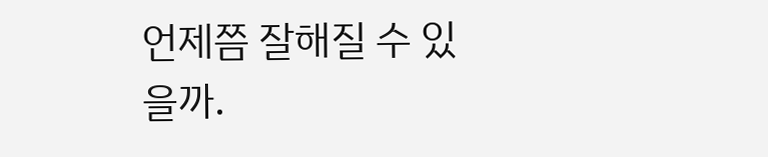언제쯤 잘해질 수 있을까.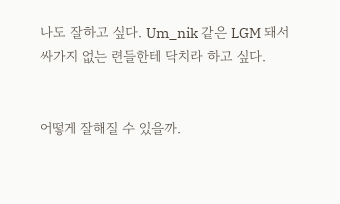나도 잘하고 싶다. Um_nik 같은 LGM 돼서 싸가지 없는 련들한테 닥치라 하고 싶다.


어떻게 잘해질 수 있을까.